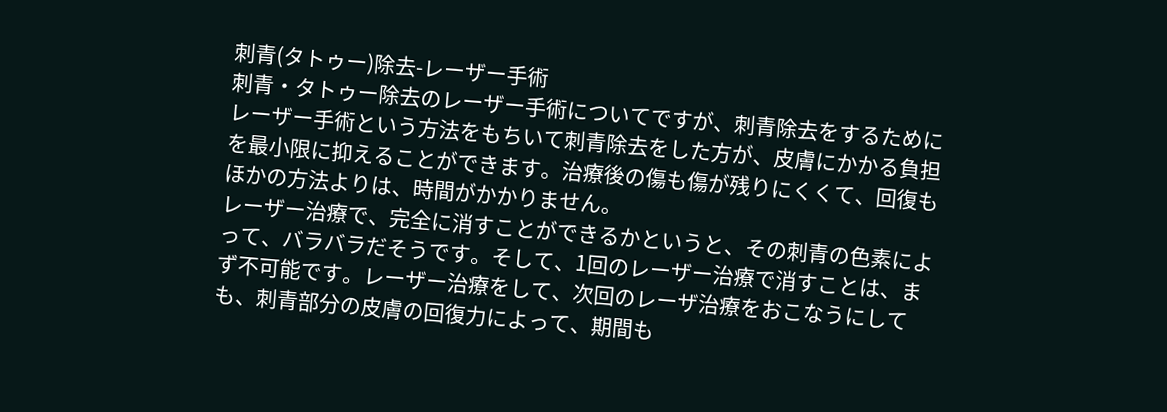刺青(タトゥー)除去-レーザー手術
刺青・タトゥー除去のレーザー手術についてですが、刺青除去をするためにレーザー手術という方法をもちいて刺青除去をした方が、皮膚にかかる負担を最小限に抑えることができます。治療後の傷も傷が残りにくくて、回復もほかの方法よりは、時間がかかりません。
レーザー治療で、完全に消すことができるかというと、その刺青の色素によって、バラバラだそうです。そして、1回のレーザー治療で消すことは、まず不可能です。レーザー治療をして、次回のレーザ治療をおこなうにしても、刺青部分の皮膚の回復力によって、期間も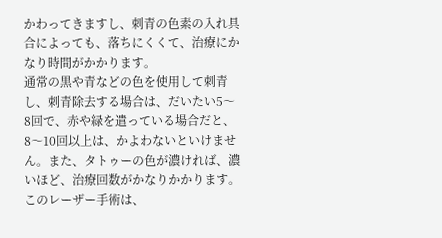かわってきますし、刺青の色素の入れ具合によっても、落ちにくくて、治療にかなり時間がかかります。
通常の黒や青などの色を使用して刺青し、刺青除去する場合は、だいたい5〜8回で、赤や緑を遣っている場合だと、8〜10回以上は、かよわないといけません。また、タトゥーの色が濃ければ、濃いほど、治療回数がかなりかかります。このレーザー手術は、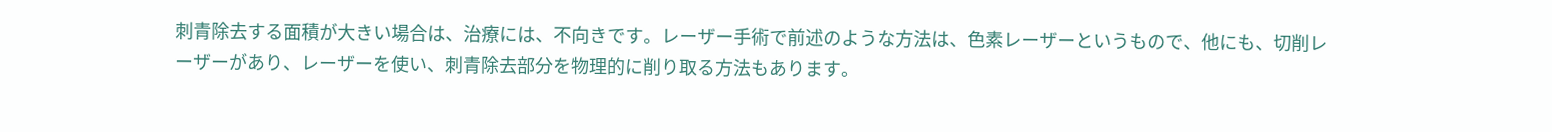刺青除去する面積が大きい場合は、治療には、不向きです。レーザー手術で前述のような方法は、色素レーザーというもので、他にも、切削レーザーがあり、レーザーを使い、刺青除去部分を物理的に削り取る方法もあります。